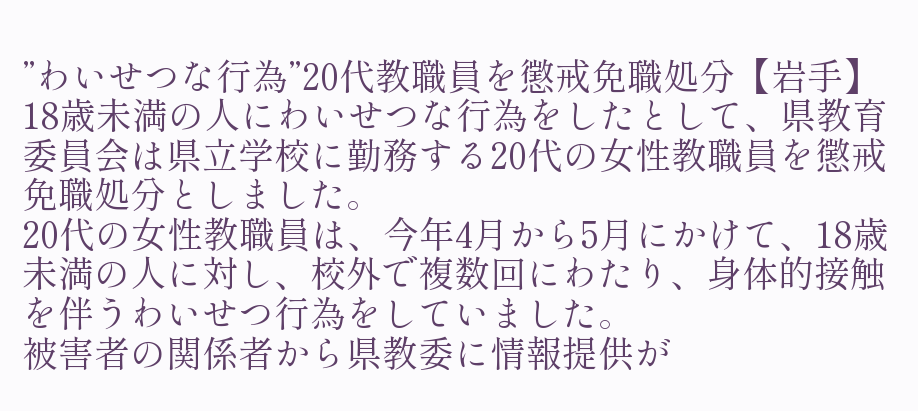”わいせつな行為”20代教職員を懲戒免職処分【岩手】
18歳未満の人にわいせつな行為をしたとして、県教育委員会は県立学校に勤務する20代の女性教職員を懲戒免職処分としました。
20代の女性教職員は、今年4月から5月にかけて、18歳未満の人に対し、校外で複数回にわたり、身体的接触を伴うわいせつ行為をしていました。
被害者の関係者から県教委に情報提供が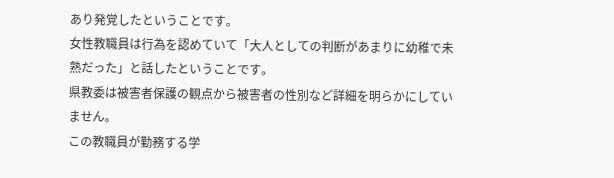あり発覚したということです。
女性教職員は行為を認めていて「大人としての判断があまりに幼稚で未熟だった」と話したということです。
県教委は被害者保護の観点から被害者の性別など詳細を明らかにしていません。
この教職員が勤務する学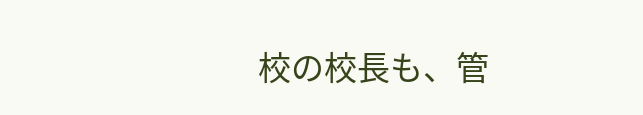校の校長も、管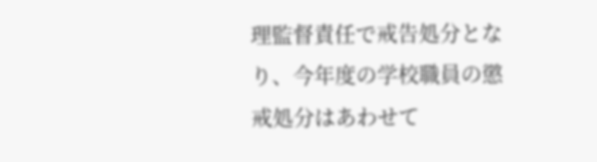理監督責任で戒告処分となり、今年度の学校職員の懲戒処分はあわせて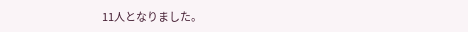11人となりました。